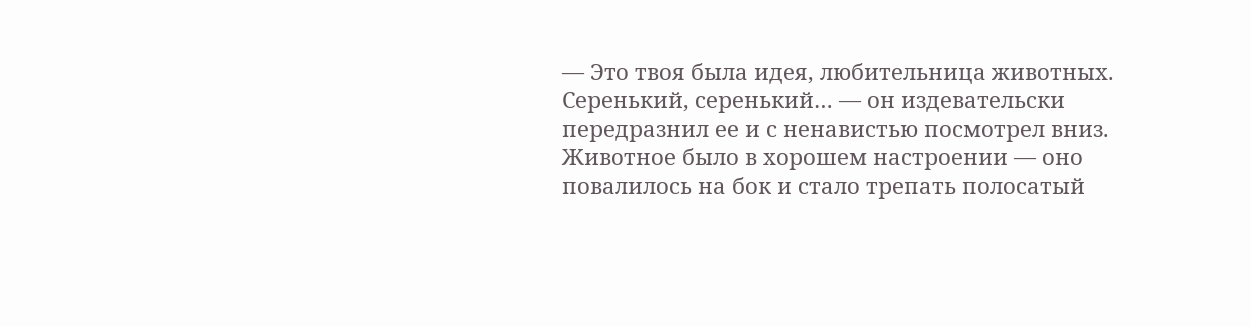— Это твоя была идея, любительница животных. Серенький, серенький… — он издевательски передразнил ее и с ненавистью посмотрел вниз. Животное было в хорошем настроении — оно повалилось на бок и стало трепать полосатый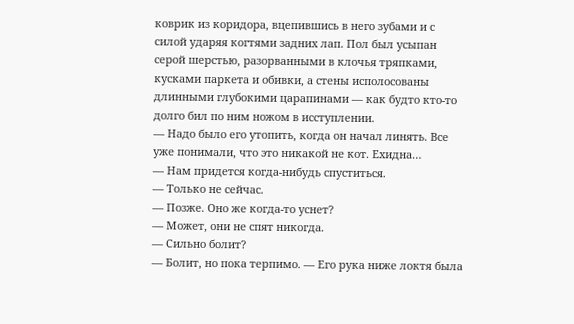коврик из коридора, вцепившись в него зубами и с силой ударяя когтями задних лап. Пол был усыпан серой шерстью, разорванными в клочья тряпками, кусками паркета и обивки, а стены исполосованы длинными глубокими царапинами — как будто кто-то долго бил по ним ножом в исступлении.
— Надо было его утопить, когда он начал линять. Все уже понимали, что это никакой не кот. Ехидна…
— Нам придется когда-нибудь спуститься.
— Только не сейчас.
— Позже. Оно же когда-то уснет?
— Может, они не спят никогда.
— Сильно болит?
— Болит, но пока терпимо. — Его рука ниже локтя была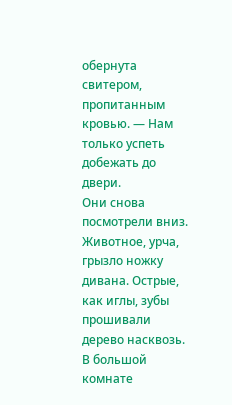обернута свитером, пропитанным кровью. — Нам только успеть добежать до двери.
Они снова посмотрели вниз. Животное, урча, грызло ножку дивана. Острые, как иглы, зубы прошивали дерево насквозь. В большой комнате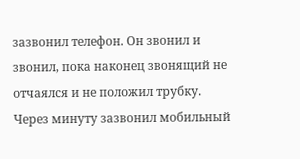зазвонил телефон. Он звонил и звонил, пока наконец звонящий не отчаялся и не положил трубку. Через минуту зазвонил мобильный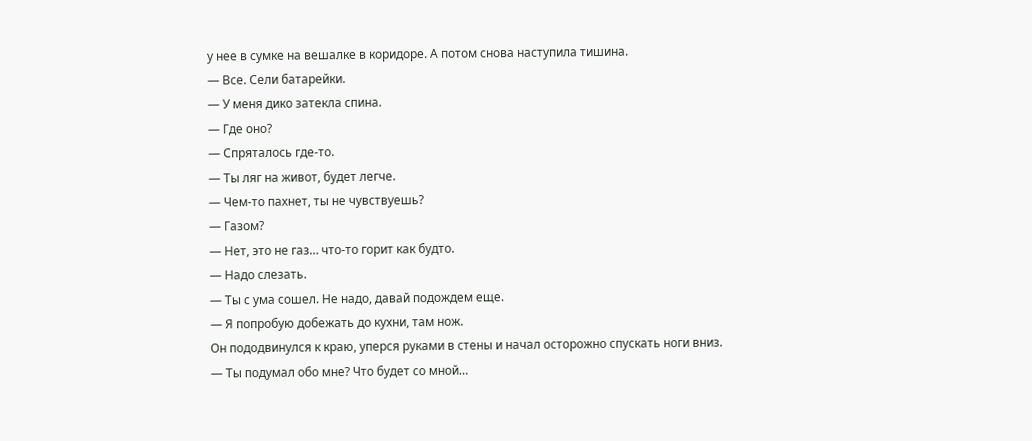у нее в сумке на вешалке в коридоре. А потом снова наступила тишина.
— Все. Сели батарейки.
— У меня дико затекла спина.
— Где оно?
— Спряталось где-то.
— Ты ляг на живот, будет легче.
— Чем-то пахнет, ты не чувствуешь?
— Газом?
— Нет, это не газ… что-то горит как будто.
— Надо слезать.
— Ты с ума сошел. Не надо, давай подождем еще.
— Я попробую добежать до кухни, там нож.
Он пододвинулся к краю, уперся руками в стены и начал осторожно спускать ноги вниз.
— Ты подумал обо мне? Что будет со мной…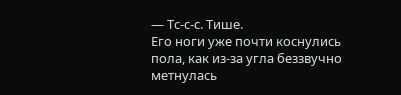— Тс-с-с. Тише.
Его ноги уже почти коснулись пола, как из-за угла беззвучно метнулась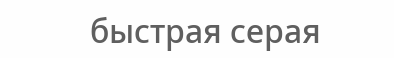быстрая серая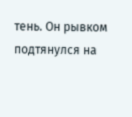тень. Он рывком подтянулся на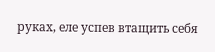руках, еле успев втащить себя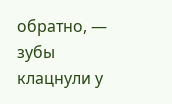обратно, — зубы клацнули у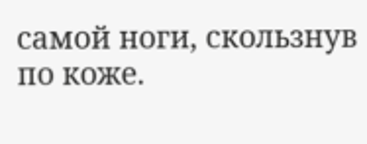самой ноги, скользнув по коже.